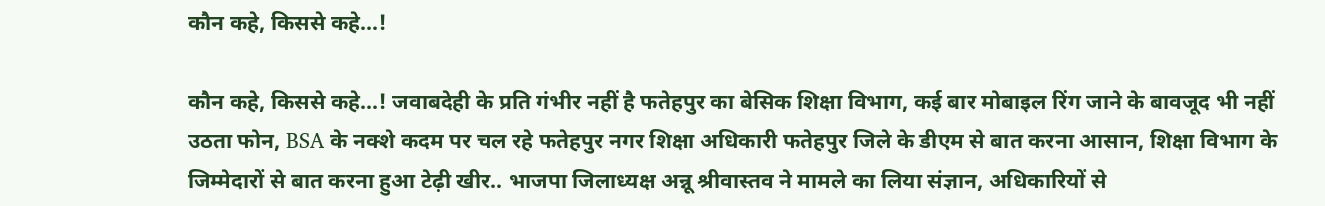कौन कहे, किससे कहे...!

कौन कहे, किससे कहे...! जवाबदेही के प्रति गंभीर नहीं है फतेहपुर का बेसिक शिक्षा विभाग, कई बार मोबाइल रिंग जाने के बावजूद भी नहीं उठता फोन, BSA के नक्शे कदम पर चल रहे फतेहपुर नगर शिक्षा अधिकारी फतेहपुर जिले के डीएम से बात करना आसान, शिक्षा विभाग के जिम्मेदारों से बात करना हुआ टेढ़ी खीर.. भाजपा जिलाध्यक्ष अन्नू श्रीवास्तव ने मामले का लिया संज्ञान, अधिकारियों से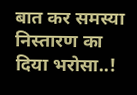बात कर समस्या निस्तारण का दिया भरोसा..!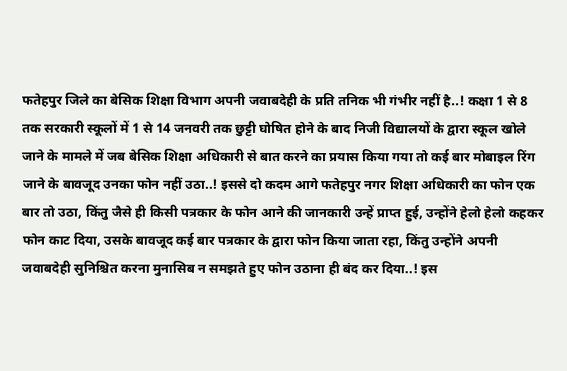फतेहपुर जिले का बेसिक शिक्षा विभाग अपनी जवाबदेही के प्रति तनिक भी गंभीर नहीं है..! कक्षा 1 से 8 तक सरकारी स्कूलों में 1 से 14 जनवरी तक छुट्टी घोषित होने के बाद निजी विद्यालयों के द्वारा स्कूल खोले जाने के मामले में जब बेसिक शिक्षा अधिकारी से बात करने का प्रयास किया गया तो कई बार मोबाइल रिंग जाने के बावजूद उनका फोन नहीं उठा..! इससे दो कदम आगे फतेहपुर नगर शिक्षा अधिकारी का फोन एक बार तो उठा, किंतु जैसे ही किसी पत्रकार के फोन आने की जानकारी उन्हें प्राप्त हुई, उन्होंने हेलो हेलो कहकर फोन काट दिया, उसके बावजूद कई बार पत्रकार के द्वारा फोन किया जाता रहा, किंतु उन्होंने अपनी जवाबदेही सुनिश्चित करना मुनासिब न समझते हुए फोन उठाना ही बंद कर दिया..! इस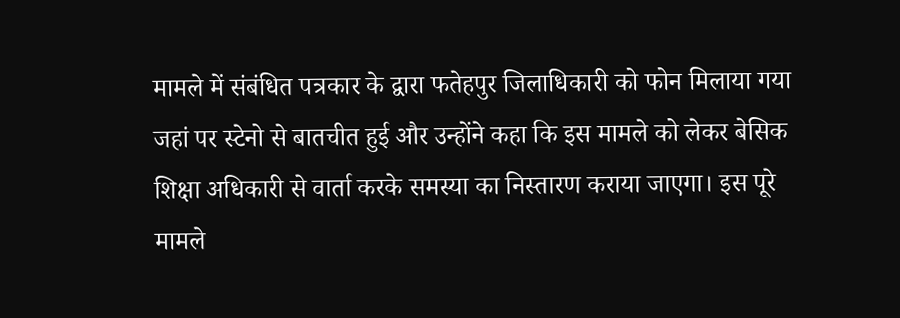मामले में संबंधित पत्रकार के द्वारा फतेहपुर जिलाधिकारी को फोन मिलाया गया जहां पर स्टेनो से बातचीत हुई और उन्होंने कहा कि इस मामले को लेकर बेसिक शिक्षा अधिकारी से वार्ता करके समस्या का निस्तारण कराया जाएगा। इस पूरे मामले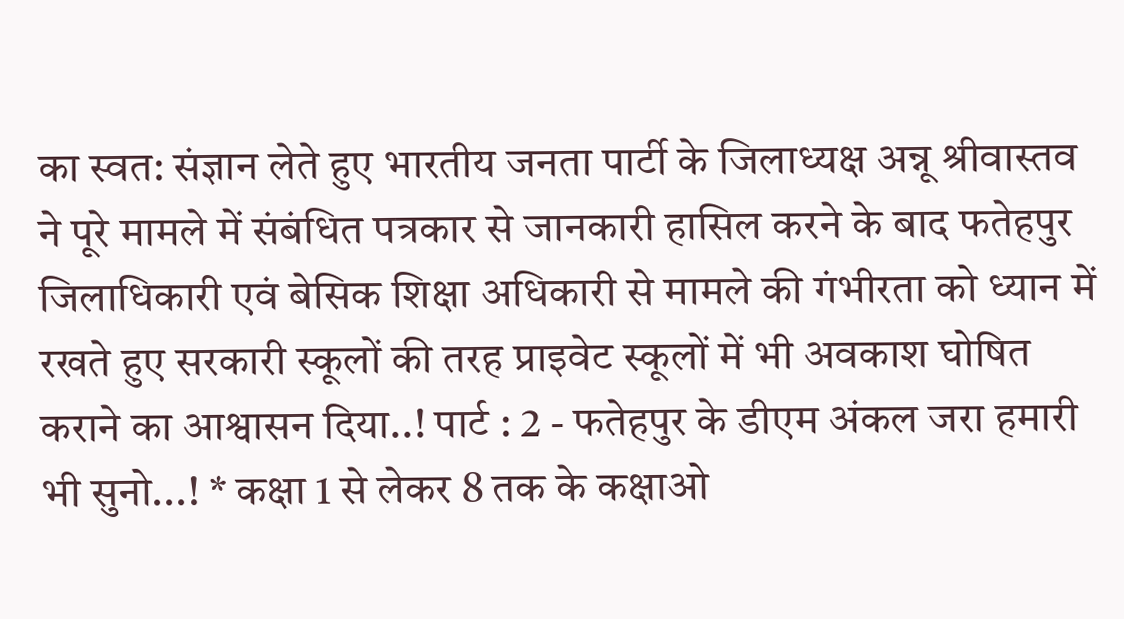का स्वत: संज्ञान लेते हुए भारतीय जनता पार्टी के जिलाध्यक्ष अन्नू श्रीवास्तव ने पूरे मामले में संबंधित पत्रकार से जानकारी हासिल करने के बाद फतेहपुर जिलाधिकारी एवं बेसिक शिक्षा अधिकारी से मामले की गंभीरता को ध्यान में रखते हुए सरकारी स्कूलों की तरह प्राइवेट स्कूलों में भी अवकाश घोषित कराने का आश्वासन दिया..! पार्ट : 2 - फतेहपुर के डीएम अंकल जरा हमारी भी सुनो...! * कक्षा 1 से लेकर 8 तक के कक्षाओ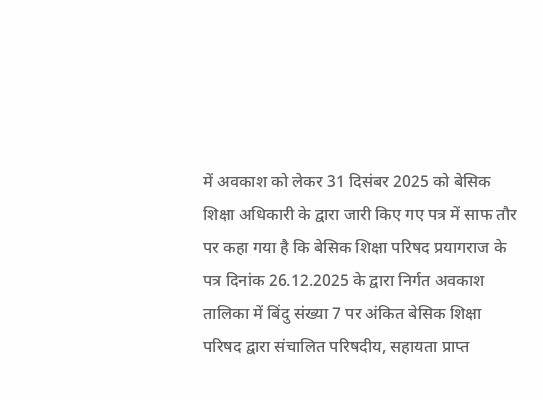में अवकाश को लेकर 31 दिसंबर 2025 को बेसिक शिक्षा अधिकारी के द्वारा जारी किए गए पत्र में साफ तौर पर कहा गया है कि बेसिक शिक्षा परिषद प्रयागराज के पत्र दिनांक 26.12.2025 के द्वारा निर्गत अवकाश तालिका में बिंदु संख्या 7 पर अंकित बेसिक शिक्षा परिषद द्वारा संचालित परिषदीय, सहायता प्राप्त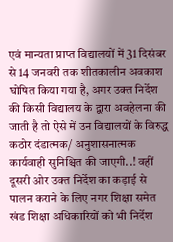एवं मान्यता प्राप्त विद्यालयों में 31 दिसंबर से 14 जनवरी तक शीतकालीन अवकाश घोषित किया गया है, अगर उक्त निर्देश की किसी विद्यालय के द्वारा अवहेलना की जाती है तो ऐसे में उन विद्यालयों के विरुद्ध कठोर दंडात्मक/ अनुशासनात्मक कार्यवाही सुनिश्चित की जाएगी..! वहीं दूसरी ओर उक्त निर्देश का कड़ाई से पालन कराने के लिए नगर शिक्षा समेत खंड शिक्षा अधिकारियों को भी निर्देश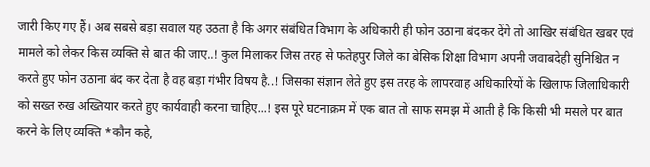जारी किए गए हैं। अब सबसे बड़ा सवाल यह उठता है कि अगर संबंधित विभाग के अधिकारी ही फोन उठाना बंदकर देंगे तो आखिर संबंधित खबर एवं मामले को लेकर किस व्यक्ति से बात की जाए..! कुल मिलाकर जिस तरह से फतेहपुर जिले का बेसिक शिक्षा विभाग अपनी जवाबदेही सुनिश्चित न करते हुए फोन उठाना बंद कर देता है वह बड़ा गंभीर विषय है..! जिसका संज्ञान लेते हुए इस तरह के लापरवाह अधिकारियों के खिलाफ जिलाधिकारी को सख्त रुख अख्तियार करते हुए कार्यवाही करना चाहिए...! इस पूरे घटनाक्रम में एक बात तो साफ समझ में आती है कि किसी भी मसले पर बात करने के लिए व्यक्ति *कौन कहे,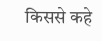किससे कहे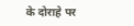के दोराहे पर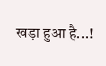खड़ा हुआ है...!